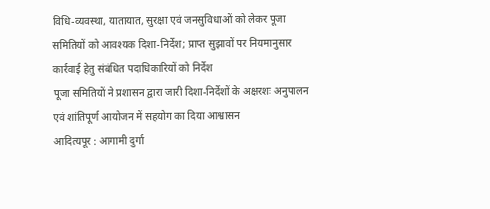विधि-व्यवस्था, यातायात, सुरक्षा एवं जनसुविधाओं को लेकर पूजा समितियों को आवश्यक दिशा-निर्देश; प्राप्त सुझावों पर नियमानुसार कार्रवाई हेतु संबंधित पदाधिकारियों को निर्देश
पूजा समितियों ने प्रशासन द्वारा जारी दिशा-निर्देशों के अक्षरशः अनुपालन एवं शांतिपूर्ण आयोजन में सहयोग का दिया आश्वासन
आदित्यपूर : आगामी दुर्गा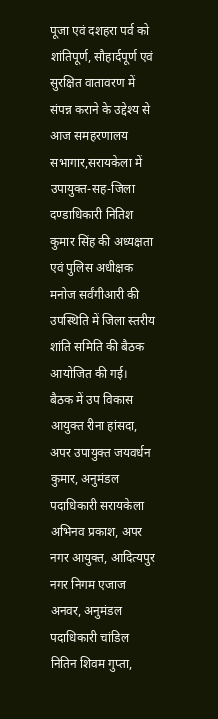पूजा एवं दशहरा पर्व को शांतिपूर्ण, सौहार्दपूर्ण एवं सुरक्षित वातावरण में संपन्न कराने के उद्देश्य से आज समहरणालय सभागार,सरायकेला में उपायुक्त-सह-जिला दण्डाधिकारी नितिश कुमार सिंह की अध्यक्षता एवं पुलिस अधीक्षक मनोज सर्वंगीआरी की उपस्थिति में जिला स्तरीय शांति समिति की बैठक आयोजित की गई।
बैठक में उप विकास आयुक्त रीना हांसदा, अपर उपायुक्त जयवर्धन कुमार, अनुमंडल पदाधिकारी सरायकेला अभिनव प्रकाश, अपर नगर आयुक्त, आदित्यपुर नगर निगम एजाज अनवर, अनुमंडल पदाधिकारी चांडिल नितिन शिवम गुप्ता,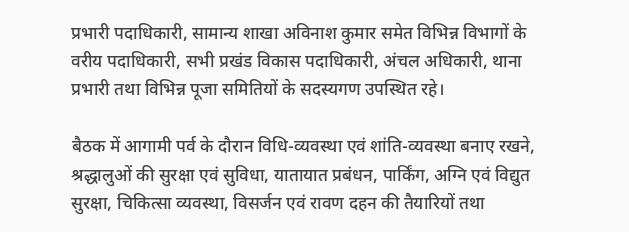प्रभारी पदाधिकारी, सामान्य शाखा अविनाश कुमार समेत विभिन्न विभागों के वरीय पदाधिकारी, सभी प्रखंड विकास पदाधिकारी, अंचल अधिकारी, थाना प्रभारी तथा विभिन्न पूजा समितियों के सदस्यगण उपस्थित रहे।

बैठक में आगामी पर्व के दौरान विधि-व्यवस्था एवं शांति-व्यवस्था बनाए रखने, श्रद्धालुओं की सुरक्षा एवं सुविधा, यातायात प्रबंधन, पार्किंग, अग्नि एवं विद्युत सुरक्षा, चिकित्सा व्यवस्था, विसर्जन एवं रावण दहन की तैयारियों तथा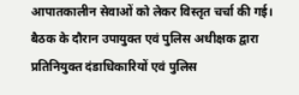आपातकालीन सेवाओं को लेकर विस्तृत चर्चा की गई।
बैठक के दौरान उपायुक्त एवं पुलिस अधीक्षक द्वारा प्रतिनियुक्त दंडाधिकारियों एवं पुलिस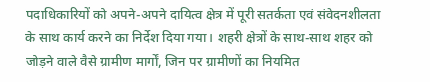पदाधिकारियों को अपने-अपने दायित्व क्षेत्र में पूरी सतर्कता एवं संवेदनशीलता के साथ कार्य करने का निर्देश दिया गया। शहरी क्षेत्रों के साथ-साथ शहर को जोड़ने वाले वैसे ग्रामीण मार्गों, जिन पर ग्रामीणों का नियमित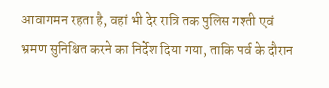आवागमन रहता है, वहां भी देर रात्रि तक पुलिस गश्ती एवं भ्रमण सुनिश्चित करने का निर्देश दिया गया, ताकि पर्व के दौरान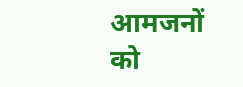आमजनों को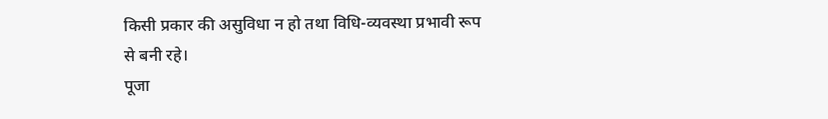किसी प्रकार की असुविधा न हो तथा विधि-व्यवस्था प्रभावी रूप से बनी रहे।
पूजा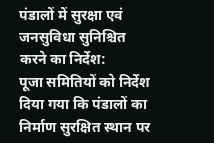पंडालों में सुरक्षा एवं जनसुविधा सुनिश्चित करने का निर्देश:
पूजा समितियों को निर्देश दिया गया कि पंडालों का निर्माण सुरक्षित स्थान पर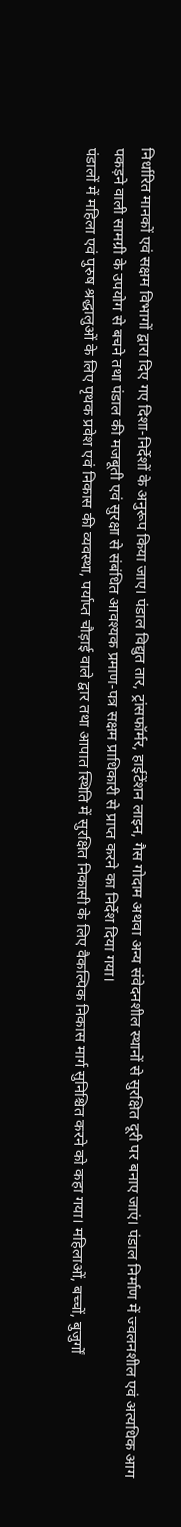निर्धारित मानकों एवं सक्षम विभागों द्वारा दिए गए दिशा-निर्देशों के अनुरूप किया जाए। पंडाल विद्युत तार, ट्रांसफॉर्मर, हाईटेंशन लाइन, गैस गोदाम अथवा अन्य संवेदनशील स्थानों से सुरक्षित दूरी पर बनाए जाएं। पंडाल निर्माण में ज्वलनशील एवं अत्यधिक आग पकड़ने वाली सामग्री के उपयोग से बचने तथा पंडाल की मजबूती एवं सुरक्षा से संबंधित आवश्यक प्रमाण-पत्र सक्षम प्राधिकारी से प्राप्त करने का निर्देश दिया गया।
पंडालों में महिला एवं पुरुष श्रद्धालुओं के लिए पृथक प्रवेश एवं निकास की व्यवस्था, पर्याप्त चौड़ाई वाले द्वार तथा आपात स्थिति में सुरक्षित निकासी के लिए वैकल्पिक निकास मार्ग सुनिश्चित करने को कहा गया। महिलाओं, बच्चों, बुजुर्गों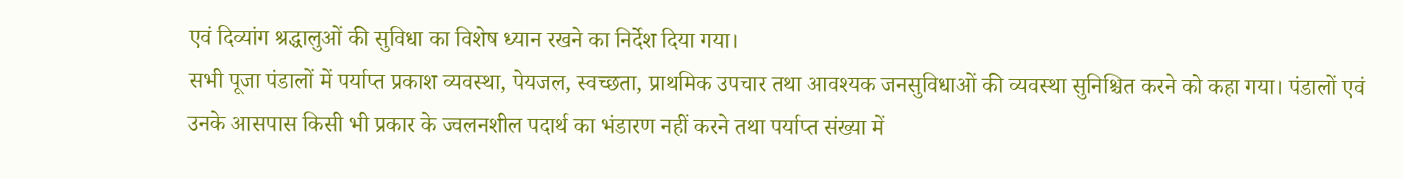एवं दिव्यांग श्रद्धालुओं की सुविधा का विशेष ध्यान रखने का निर्देश दिया गया।
सभी पूजा पंडालों में पर्याप्त प्रकाश व्यवस्था, पेयजल, स्वच्छता, प्राथमिक उपचार तथा आवश्यक जनसुविधाओं की व्यवस्था सुनिश्चित करने को कहा गया। पंडालों एवं उनके आसपास किसी भी प्रकार के ज्वलनशील पदार्थ का भंडारण नहीं करने तथा पर्याप्त संख्या में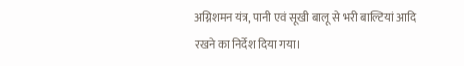अग्निशमन यंत्र, पानी एवं सूखी बालू से भरी बाल्टियां आदि रखने का निर्देश दिया गया।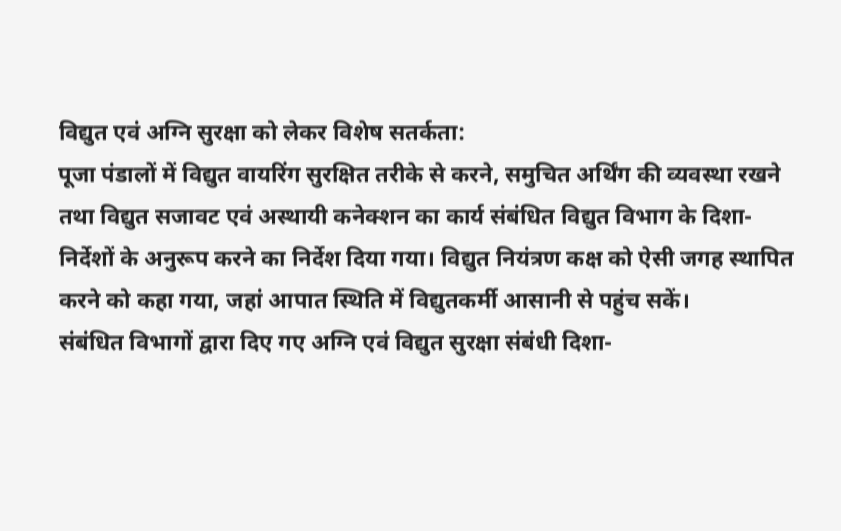विद्युत एवं अग्नि सुरक्षा को लेकर विशेष सतर्कता:
पूजा पंडालों में विद्युत वायरिंग सुरक्षित तरीके से करने, समुचित अर्थिंग की व्यवस्था रखने तथा विद्युत सजावट एवं अस्थायी कनेक्शन का कार्य संबंधित विद्युत विभाग के दिशा-निर्देशों के अनुरूप करने का निर्देश दिया गया। विद्युत नियंत्रण कक्ष को ऐसी जगह स्थापित करने को कहा गया, जहां आपात स्थिति में विद्युतकर्मी आसानी से पहुंच सकें।
संबंधित विभागों द्वारा दिए गए अग्नि एवं विद्युत सुरक्षा संबंधी दिशा-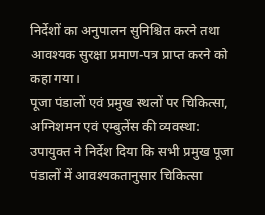निर्देशों का अनुपालन सुनिश्चित करने तथा आवश्यक सुरक्षा प्रमाण-पत्र प्राप्त करने को कहा गया।
पूजा पंडालों एवं प्रमुख स्थलों पर चिकित्सा, अग्निशमन एवं एम्बुलेंस की व्यवस्था:
उपायुक्त ने निर्देश दिया कि सभी प्रमुख पूजा पंडालों में आवश्यकतानुसार चिकित्सा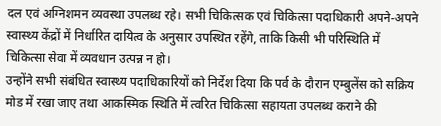दल एवं अग्निशमन व्यवस्था उपलब्ध रहे। सभी चिकित्सक एवं चिकित्सा पदाधिकारी अपने-अपने स्वास्थ्य केंद्रों में निर्धारित दायित्व के अनुसार उपस्थित रहेंगे, ताकि किसी भी परिस्थिति में चिकित्सा सेवा में व्यवधान उत्पन्न न हो।
उन्होंने सभी संबंधित स्वास्थ्य पदाधिकारियों को निर्देश दिया कि पर्व के दौरान एम्बुलेंस को सक्रिय मोड में रखा जाए तथा आकस्मिक स्थिति में त्वरित चिकित्सा सहायता उपलब्ध कराने की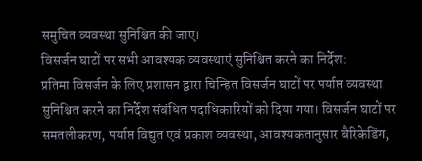समुचित व्यवस्था सुनिश्चित की जाए।
विसर्जन घाटों पर सभी आवश्यक व्यवस्थाएं सुनिश्चित करने का निर्देश:
प्रतिमा विसर्जन के लिए प्रशासन द्वारा चिन्हित विसर्जन घाटों पर पर्याप्त व्यवस्था सुनिश्चित करने का निर्देश संबंधित पदाधिकारियों को दिया गया। विसर्जन घाटों पर समतलीकरण, पर्याप्त विद्युत एवं प्रकाश व्यवस्था, आवश्यकतानुसार बैरिकेडिंग,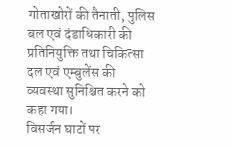गोताखोरों की तैनाती, पुलिस बल एवं दंडाधिकारी की प्रतिनियुक्ति तथा चिकित्सा दल एवं एम्बुलेंस की व्यवस्था सुनिश्चित करने को कहा गया।
विसर्जन घाटों पर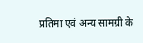प्रतिमा एवं अन्य सामग्री के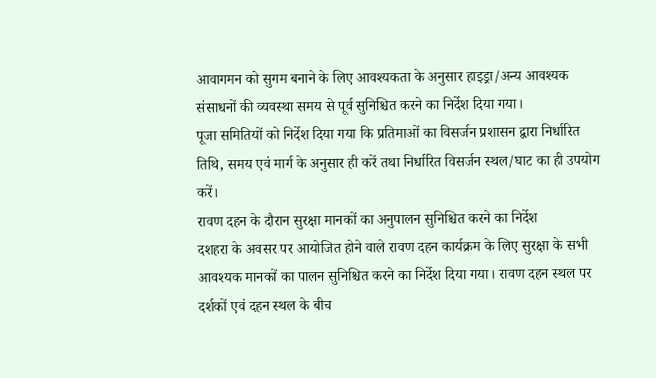आवागमन को सुगम बनाने के लिए आवश्यकता के अनुसार हाइड्रा/अन्य आवश्यक संसाधनों की व्यवस्था समय से पूर्व सुनिश्चित करने का निर्देश दिया गया।
पूजा समितियों को निर्देश दिया गया कि प्रतिमाओं का विसर्जन प्रशासन द्वारा निर्धारित तिथि, समय एवं मार्ग के अनुसार ही करें तथा निर्धारित विसर्जन स्थल/घाट का ही उपयोग करें।
रावण दहन के दौरान सुरक्षा मानकों का अनुपालन सुनिश्चित करने का निर्देश
दशहरा के अवसर पर आयोजित होने वाले रावण दहन कार्यक्रम के लिए सुरक्षा के सभी आवश्यक मानकों का पालन सुनिश्चित करने का निर्देश दिया गया। रावण दहन स्थल पर दर्शकों एवं दहन स्थल के बीच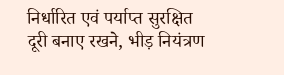निर्धारित एवं पर्याप्त सुरक्षित दूरी बनाए रखने, भीड़ नियंत्रण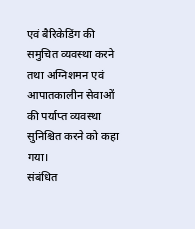एवं बैरिकेडिंग की समुचित व्यवस्था करने तथा अग्निशमन एवं आपातकालीन सेवाओं की पर्याप्त व्यवस्था सुनिश्चित करने को कहा गया।
संबंधित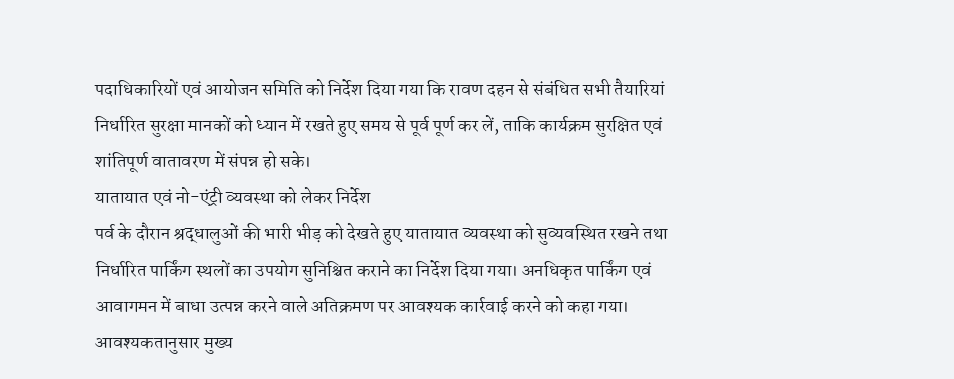पदाधिकारियों एवं आयोजन समिति को निर्देश दिया गया कि रावण दहन से संबंधित सभी तैयारियां निर्धारित सुरक्षा मानकों को ध्यान में रखते हुए समय से पूर्व पूर्ण कर लें, ताकि कार्यक्रम सुरक्षित एवं शांतिपूर्ण वातावरण में संपन्न हो सके।
यातायात एवं नो-एंट्री व्यवस्था को लेकर निर्देश
पर्व के दौरान श्रद्धालुओं की भारी भीड़ को देखते हुए यातायात व्यवस्था को सुव्यवस्थित रखने तथा निर्धारित पार्किंग स्थलों का उपयोग सुनिश्चित कराने का निर्देश दिया गया। अनधिकृत पार्किंग एवं आवागमन में बाधा उत्पन्न करने वाले अतिक्रमण पर आवश्यक कार्रवाई करने को कहा गया।
आवश्यकतानुसार मुख्य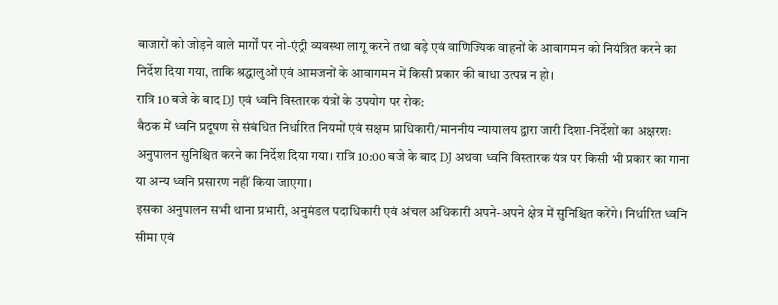बाजारों को जोड़ने वाले मार्गों पर नो-एंट्री व्यवस्था लागू करने तथा बड़े एवं वाणिज्यिक वाहनों के आवागमन को नियंत्रित करने का निर्देश दिया गया, ताकि श्रद्धालुओं एवं आमजनों के आवागमन में किसी प्रकार की बाधा उत्पन्न न हो।
रात्रि 10 बजे के बाद DJ एवं ध्वनि विस्तारक यंत्रों के उपयोग पर रोक:
बैठक में ध्वनि प्रदूषण से संबंधित निर्धारित नियमों एवं सक्षम प्राधिकारी/माननीय न्यायालय द्वारा जारी दिशा-निर्देशों का अक्षरशः अनुपालन सुनिश्चित करने का निर्देश दिया गया। रात्रि 10:00 बजे के बाद DJ अथवा ध्वनि विस्तारक यंत्र पर किसी भी प्रकार का गाना या अन्य ध्वनि प्रसारण नहीं किया जाएगा।
इसका अनुपालन सभी थाना प्रभारी, अनुमंडल पदाधिकारी एवं अंचल अधिकारी अपने-अपने क्षेत्र में सुनिश्चित करेंगे। निर्धारित ध्वनि सीमा एवं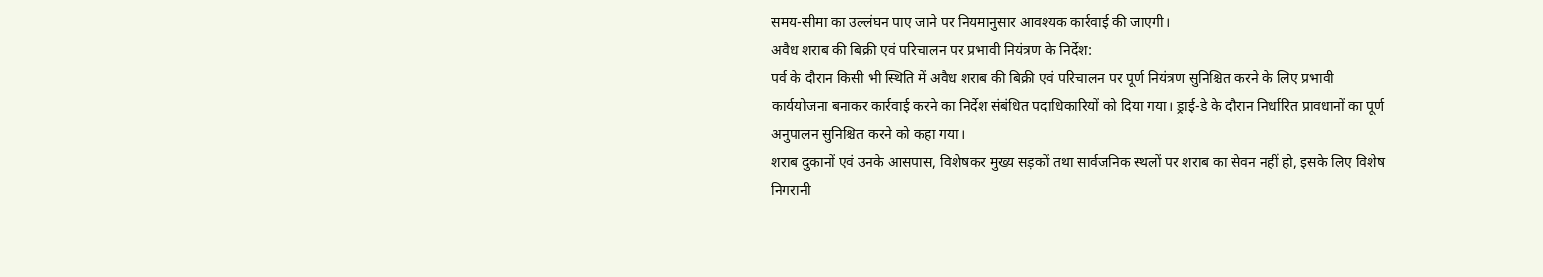समय-सीमा का उल्लंघन पाए जाने पर नियमानुसार आवश्यक कार्रवाई की जाएगी।
अवैध शराब की बिक्री एवं परिचालन पर प्रभावी नियंत्रण के निर्देश:
पर्व के दौरान किसी भी स्थिति में अवैध शराब की बिक्री एवं परिचालन पर पूर्ण नियंत्रण सुनिश्चित करने के लिए प्रभावी कार्ययोजना बनाकर कार्रवाई करने का निर्देश संबंधित पदाधिकारियों को दिया गया। ड्राई-डे के दौरान निर्धारित प्रावधानों का पूर्ण अनुपालन सुनिश्चित करने को कहा गया।
शराब दुकानों एवं उनके आसपास, विशेषकर मुख्य सड़कों तथा सार्वजनिक स्थलों पर शराब का सेवन नहीं हो, इसके लिए विशेष निगरानी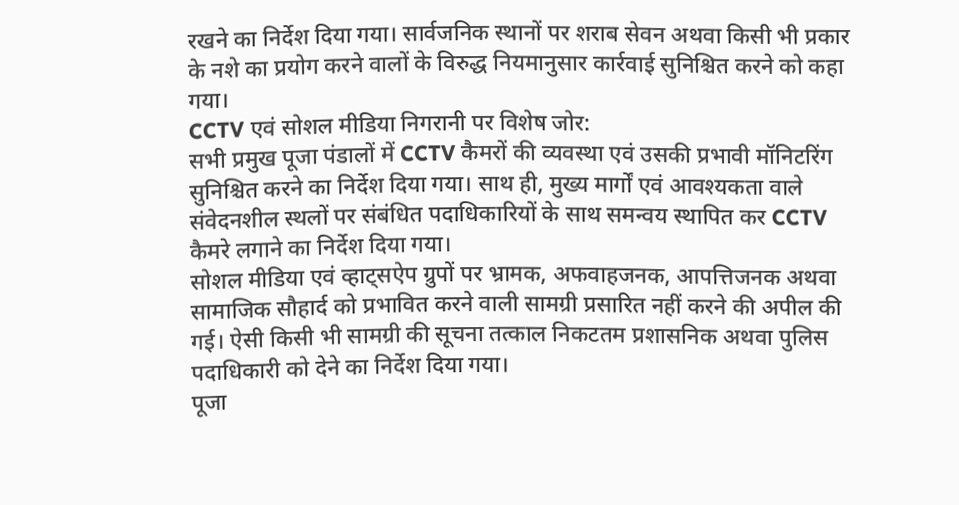रखने का निर्देश दिया गया। सार्वजनिक स्थानों पर शराब सेवन अथवा किसी भी प्रकार के नशे का प्रयोग करने वालों के विरुद्ध नियमानुसार कार्रवाई सुनिश्चित करने को कहा गया।
CCTV एवं सोशल मीडिया निगरानी पर विशेष जोर:
सभी प्रमुख पूजा पंडालों में CCTV कैमरों की व्यवस्था एवं उसकी प्रभावी मॉनिटरिंग सुनिश्चित करने का निर्देश दिया गया। साथ ही, मुख्य मार्गों एवं आवश्यकता वाले संवेदनशील स्थलों पर संबंधित पदाधिकारियों के साथ समन्वय स्थापित कर CCTV कैमरे लगाने का निर्देश दिया गया।
सोशल मीडिया एवं व्हाट्सऐप ग्रुपों पर भ्रामक, अफवाहजनक, आपत्तिजनक अथवा सामाजिक सौहार्द को प्रभावित करने वाली सामग्री प्रसारित नहीं करने की अपील की गई। ऐसी किसी भी सामग्री की सूचना तत्काल निकटतम प्रशासनिक अथवा पुलिस पदाधिकारी को देने का निर्देश दिया गया।
पूजा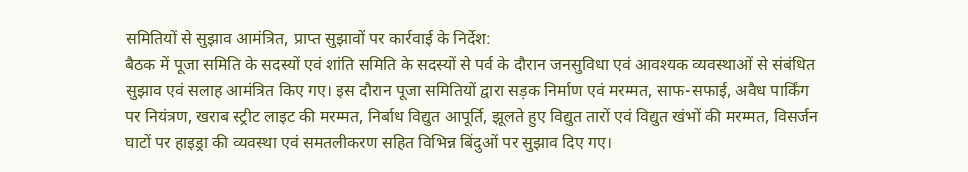समितियों से सुझाव आमंत्रित, प्राप्त सुझावों पर कार्रवाई के निर्देश:
बैठक में पूजा समिति के सदस्यों एवं शांति समिति के सदस्यों से पर्व के दौरान जनसुविधा एवं आवश्यक व्यवस्थाओं से संबंधित सुझाव एवं सलाह आमंत्रित किए गए। इस दौरान पूजा समितियों द्वारा सड़क निर्माण एवं मरम्मत, साफ-सफाई, अवैध पार्किंग पर नियंत्रण, खराब स्ट्रीट लाइट की मरम्मत, निर्बाध विद्युत आपूर्ति, झूलते हुए विद्युत तारों एवं विद्युत खंभों की मरम्मत, विसर्जन घाटों पर हाइड्रा की व्यवस्था एवं समतलीकरण सहित विभिन्न बिंदुओं पर सुझाव दिए गए।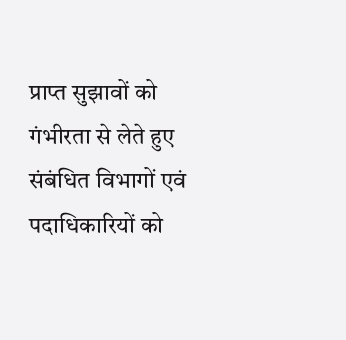प्राप्त सुझावों को गंभीरता से लेते हुए संबंधित विभागों एवं पदाधिकारियों को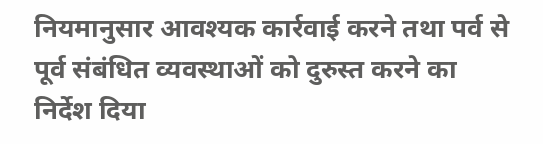नियमानुसार आवश्यक कार्रवाई करने तथा पर्व से पूर्व संबंधित व्यवस्थाओं को दुरुस्त करने का निर्देश दिया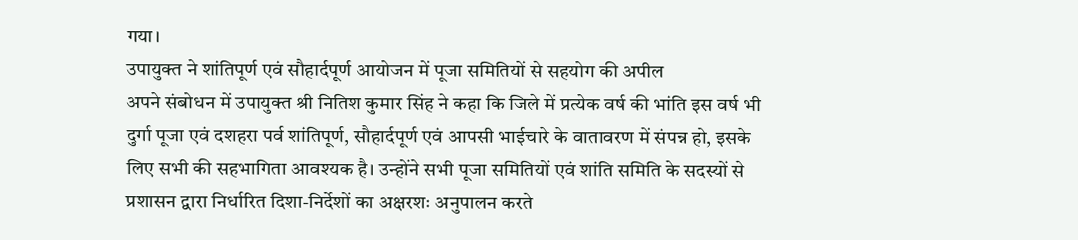गया।
उपायुक्त ने शांतिपूर्ण एवं सौहार्दपूर्ण आयोजन में पूजा समितियों से सहयोग की अपील
अपने संबोधन में उपायुक्त श्री नितिश कुमार सिंह ने कहा कि जिले में प्रत्येक वर्ष की भांति इस वर्ष भी दुर्गा पूजा एवं दशहरा पर्व शांतिपूर्ण, सौहार्दपूर्ण एवं आपसी भाईचारे के वातावरण में संपन्न हो, इसके लिए सभी की सहभागिता आवश्यक है। उन्होंने सभी पूजा समितियों एवं शांति समिति के सदस्यों से प्रशासन द्वारा निर्धारित दिशा-निर्देशों का अक्षरशः अनुपालन करते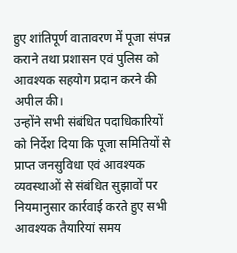हुए शांतिपूर्ण वातावरण में पूजा संपन्न कराने तथा प्रशासन एवं पुलिस को आवश्यक सहयोग प्रदान करने की अपील की।
उन्होंने सभी संबंधित पदाधिकारियों को निर्देश दिया कि पूजा समितियों से प्राप्त जनसुविधा एवं आवश्यक व्यवस्थाओं से संबंधित सुझावों पर नियमानुसार कार्रवाई करते हुए सभी आवश्यक तैयारियां समय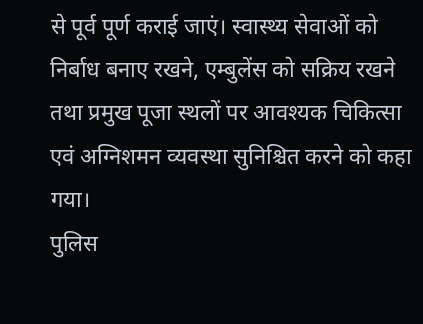से पूर्व पूर्ण कराई जाएं। स्वास्थ्य सेवाओं को निर्बाध बनाए रखने, एम्बुलेंस को सक्रिय रखने तथा प्रमुख पूजा स्थलों पर आवश्यक चिकित्सा एवं अग्निशमन व्यवस्था सुनिश्चित करने को कहा गया।
पुलिस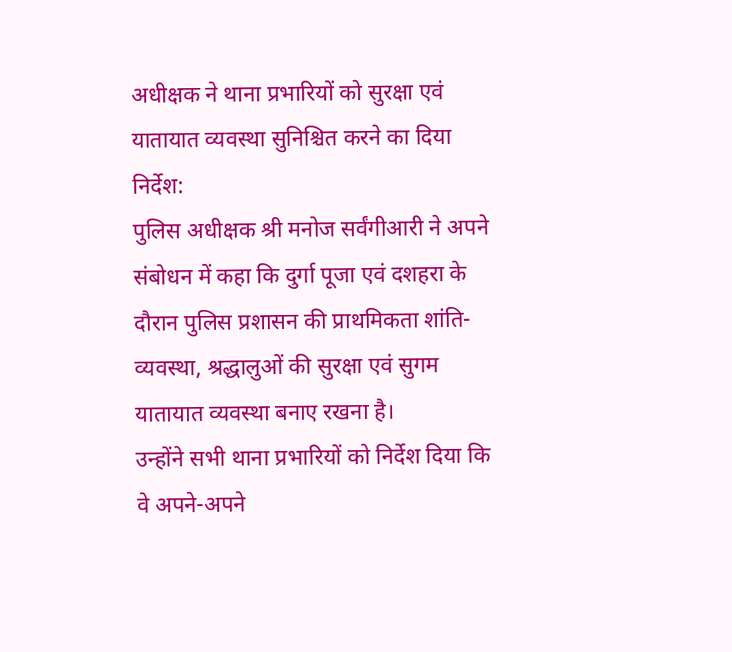अधीक्षक ने थाना प्रभारियों को सुरक्षा एवं यातायात व्यवस्था सुनिश्चित करने का दिया निर्देश:
पुलिस अधीक्षक श्री मनोज सर्वंगीआरी ने अपने संबोधन में कहा कि दुर्गा पूजा एवं दशहरा के दौरान पुलिस प्रशासन की प्राथमिकता शांति-व्यवस्था, श्रद्धालुओं की सुरक्षा एवं सुगम यातायात व्यवस्था बनाए रखना है।
उन्होंने सभी थाना प्रभारियों को निर्देश दिया कि वे अपने-अपने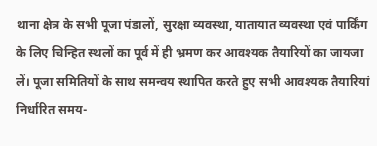थाना क्षेत्र के सभी पूजा पंडालों, सुरक्षा व्यवस्था, यातायात व्यवस्था एवं पार्किंग के लिए चिन्हित स्थलों का पूर्व में ही भ्रमण कर आवश्यक तैयारियों का जायजा लें। पूजा समितियों के साथ समन्वय स्थापित करते हुए सभी आवश्यक तैयारियां निर्धारित समय-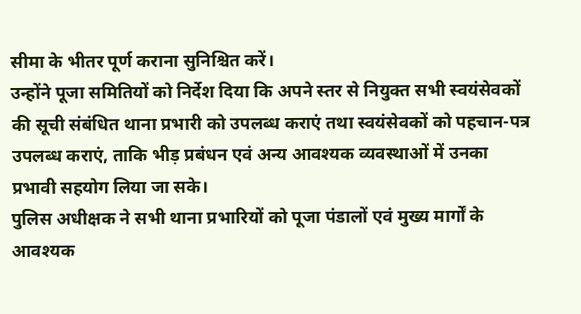सीमा के भीतर पूर्ण कराना सुनिश्चित करें।
उन्होंने पूजा समितियों को निर्देश दिया कि अपने स्तर से नियुक्त सभी स्वयंसेवकों की सूची संबंधित थाना प्रभारी को उपलब्ध कराएं तथा स्वयंसेवकों को पहचान-पत्र उपलब्ध कराएं, ताकि भीड़ प्रबंधन एवं अन्य आवश्यक व्यवस्थाओं में उनका प्रभावी सहयोग लिया जा सके।
पुलिस अधीक्षक ने सभी थाना प्रभारियों को पूजा पंडालों एवं मुख्य मार्गों के आवश्यक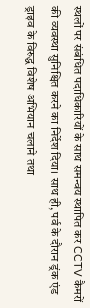स्थलों पर संबंधित पदाधिकारियों के साथ समन्वय स्थापित कर CCTV कैमरों की व्यवस्था सुनिश्चित करने का निर्देश दिया। साथ ही, पर्व के दौरान ड्रंक एंड ड्राइव के विरुद्ध विशेष अभियान चलाने तथा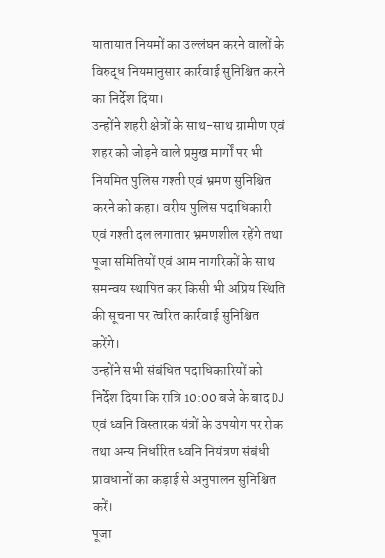यातायात नियमों का उल्लंघन करने वालों के विरुद्ध नियमानुसार कार्रवाई सुनिश्चित करने का निर्देश दिया।
उन्होंने शहरी क्षेत्रों के साथ-साथ ग्रामीण एवं शहर को जोड़ने वाले प्रमुख मार्गों पर भी नियमित पुलिस गश्ती एवं भ्रमण सुनिश्चित करने को कहा। वरीय पुलिस पदाधिकारी एवं गश्ती दल लगातार भ्रमणशील रहेंगे तथा पूजा समितियों एवं आम नागरिकों के साथ समन्वय स्थापित कर किसी भी अप्रिय स्थिति की सूचना पर त्वरित कार्रवाई सुनिश्चित करेंगे।
उन्होंने सभी संबंधित पदाधिकारियों को निर्देश दिया कि रात्रि 10:00 बजे के बाद DJ एवं ध्वनि विस्तारक यंत्रों के उपयोग पर रोक तथा अन्य निर्धारित ध्वनि नियंत्रण संबंधी प्रावधानों का कड़ाई से अनुपालन सुनिश्चित करें।
पूजा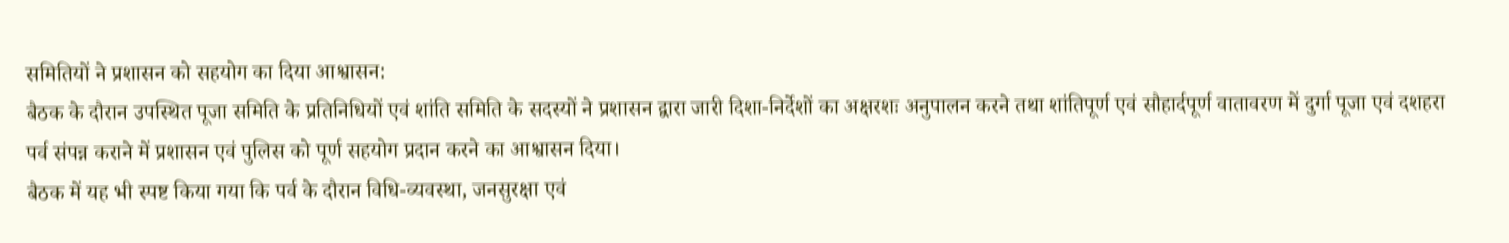समितियों ने प्रशासन को सहयोग का दिया आश्वासन:
बैठक के दौरान उपस्थित पूजा समिति के प्रतिनिधियों एवं शांति समिति के सदस्यों ने प्रशासन द्वारा जारी दिशा-निर्देशों का अक्षरशः अनुपालन करने तथा शांतिपूर्ण एवं सौहार्दपूर्ण वातावरण में दुर्गा पूजा एवं दशहरा पर्व संपन्न कराने में प्रशासन एवं पुलिस को पूर्ण सहयोग प्रदान करने का आश्वासन दिया।
बैठक में यह भी स्पष्ट किया गया कि पर्व के दौरान विधि-व्यवस्था, जनसुरक्षा एवं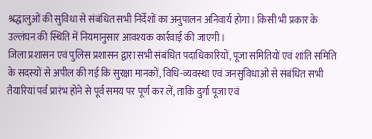श्रद्धालुओं की सुविधा से संबंधित सभी निर्देशों का अनुपालन अनिवार्य होगा। किसी भी प्रकार के उल्लंघन की स्थिति में नियमानुसार आवश्यक कार्रवाई की जाएगी।
जिला प्रशासन एवं पुलिस प्रशासन द्वारा सभी संबंधित पदाधिकारियों, पूजा समितियों एवं शांति समिति के सदस्यों से अपील की गई कि सुरक्षा मानकों, विधि-व्यवस्था एवं जनसुविधाओं से संबंधित सभी तैयारियां पर्व प्रारंभ होने से पूर्व समय पर पूर्ण कर लें, ताकि दुर्गा पूजा एवं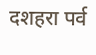दशहरा पर्व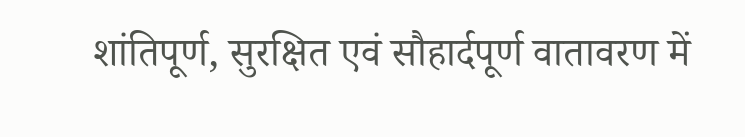शांतिपूर्ण, सुरक्षित एवं सौहार्दपूर्ण वातावरण में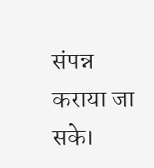संपन्न कराया जा सके।